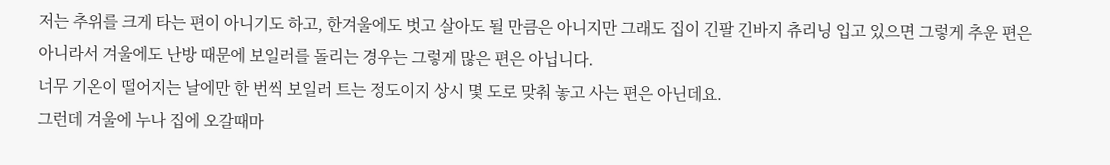저는 추위를 크게 타는 편이 아니기도 하고, 한겨울에도 벗고 살아도 될 만큼은 아니지만 그래도 집이 긴팔 긴바지 츄리닝 입고 있으면 그렇게 추운 편은 아니라서 겨울에도 난방 때문에 보일러를 돌리는 경우는 그렇게 많은 편은 아닙니다.
너무 기온이 떨어지는 날에만 한 번씩 보일러 트는 정도이지 상시 몇 도로 맞춰 놓고 사는 편은 아닌데요.
그런데 겨울에 누나 집에 오갈때마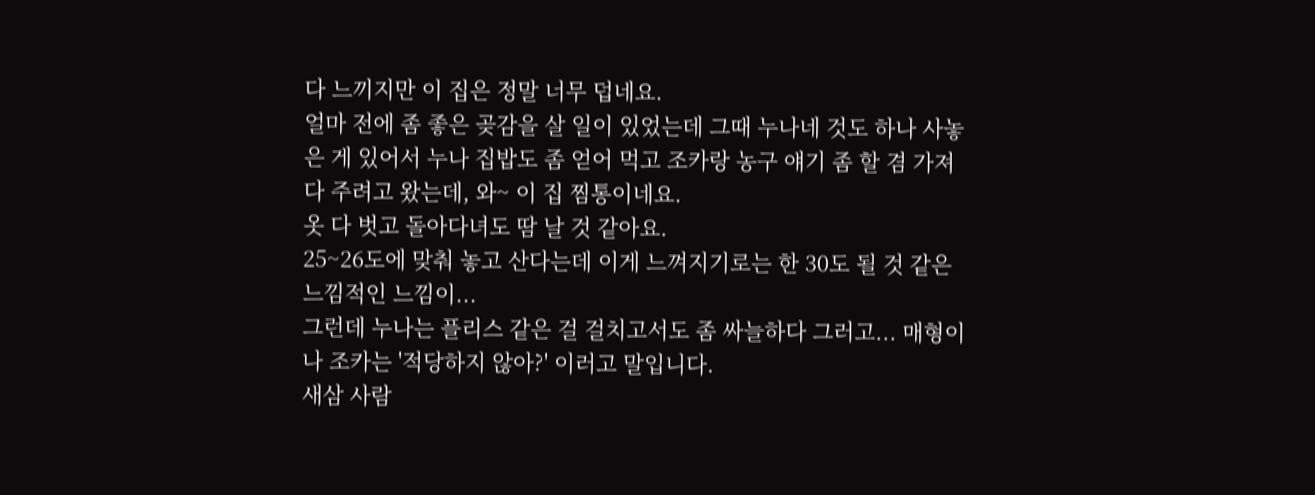다 느끼지만 이 집은 정말 너무 덥네요.
얼마 전에 좀 좋은 곶감을 살 일이 있었는데 그때 누나네 것도 하나 사놓은 게 있어서 누나 집밥도 좀 얻어 먹고 조카랑 농구 얘기 좀 할 겸 가져다 주려고 왔는데, 와~ 이 집 찜통이네요.
옷 다 벗고 돌아다녀도 땀 날 것 같아요.
25~26도에 맞춰 놓고 산다는데 이게 느껴지기로는 한 30도 될 것 같은 느낌적인 느낌이...
그런데 누나는 플리스 같은 걸 걸치고서도 좀 싸늘하다 그러고... 매형이나 조카는 '적당하지 않아?' 이러고 말입니다.
새삼 사람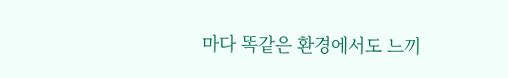마다 똑같은 환경에서도 느끼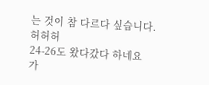는 것이 참 다르다 싶습니다. 허허허
24-26도 왔다갔다 하네요
가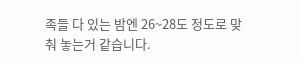족들 다 있는 밤엔 26~28도 정도로 맞춰 놓는거 같습니다.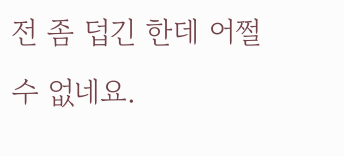전 좀 덥긴 한데 어쩔 수 없네요.